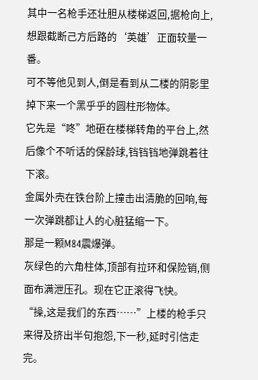其中一名枪手还壮胆从楼梯返回,据枪向上,想跟截断己方后路的‘英雄’正面较量一番。
可不等他见到人,倒是看到从二楼的阴影里掉下来一个黑乎乎的圆柱形物体。
它先是“咚”地砸在楼梯转角的平台上,然后像个不听话的保龄球,铛铛铛地弹跳着往下滚。
金属外壳在铁台阶上撞击出清脆的回响,每一次弹跳都让人的心脏猛缩一下。
那是一颗M84震爆弹。
灰绿色的六角柱体,顶部有拉环和保险销,侧面布满泄压孔。现在它正滚得飞快。
“操,这是我们的东西……”上楼的枪手只来得及挤出半句抱怨,下一秒,延时引信走完。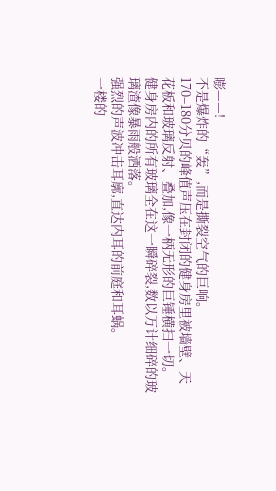嘭——!
不是爆炸的“轰”,而是撕裂空气的巨响。
170–180分贝的峰值声压在封闭的健身房里被墙壁、天花板和玻璃反射、叠加,像一柄无形的巨锤横扫一切。
健身房内的所有玻璃全在这一瞬碎裂,数以万计细碎的玻璃渣像暴雨般洒落。
强烈的声波冲击耳廓,直达内耳的前庭和耳蜗。
一楼的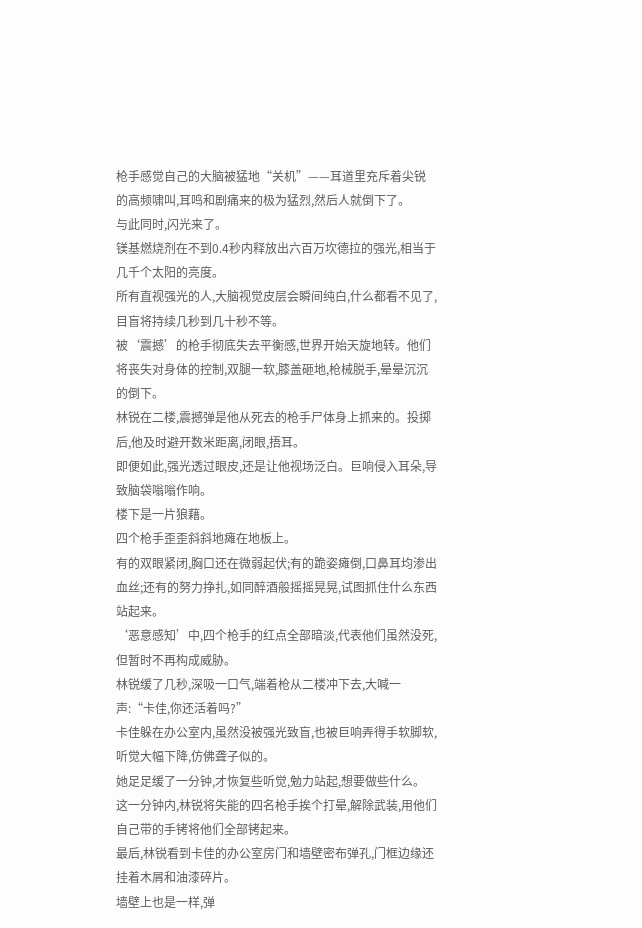枪手感觉自己的大脑被猛地“关机”——耳道里充斥着尖锐的高频啸叫,耳鸣和剧痛来的极为猛烈,然后人就倒下了。
与此同时,闪光来了。
镁基燃烧剂在不到0.4秒内释放出六百万坎德拉的强光,相当于几千个太阳的亮度。
所有直视强光的人,大脑视觉皮层会瞬间纯白,什么都看不见了,目盲将持续几秒到几十秒不等。
被‘震撼’的枪手彻底失去平衡感,世界开始天旋地转。他们将丧失对身体的控制,双腿一软,膝盖砸地,枪械脱手,晕晕沉沉的倒下。
林锐在二楼,震撼弹是他从死去的枪手尸体身上抓来的。投掷后,他及时避开数米距离,闭眼,捂耳。
即便如此,强光透过眼皮,还是让他视场泛白。巨响侵入耳朵,导致脑袋嗡嗡作响。
楼下是一片狼藉。
四个枪手歪歪斜斜地瘫在地板上。
有的双眼紧闭,胸口还在微弱起伏;有的跪姿瘫倒,口鼻耳均渗出血丝;还有的努力挣扎,如同醉酒般摇摇晃晃,试图抓住什么东西站起来。
‘恶意感知’中,四个枪手的红点全部暗淡,代表他们虽然没死,但暂时不再构成威胁。
林锐缓了几秒,深吸一口气,端着枪从二楼冲下去,大喊一声:“卡佳,你还活着吗?”
卡佳躲在办公室内,虽然没被强光致盲,也被巨响弄得手软脚软,听觉大幅下降,仿佛聋子似的。
她足足缓了一分钟,才恢复些听觉,勉力站起,想要做些什么。
这一分钟内,林锐将失能的四名枪手挨个打晕,解除武装,用他们自己带的手铐将他们全部铐起来。
最后,林锐看到卡佳的办公室房门和墙壁密布弹孔,门框边缘还挂着木屑和油漆碎片。
墙壁上也是一样,弹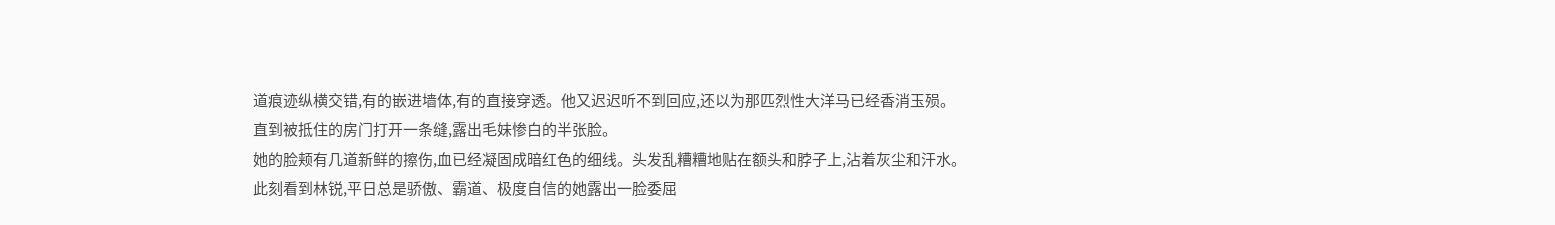道痕迹纵横交错,有的嵌进墙体,有的直接穿透。他又迟迟听不到回应,还以为那匹烈性大洋马已经香消玉殒。
直到被抵住的房门打开一条缝,露出毛妹惨白的半张脸。
她的脸颊有几道新鲜的擦伤,血已经凝固成暗红色的细线。头发乱糟糟地贴在额头和脖子上,沾着灰尘和汗水。
此刻看到林锐,平日总是骄傲、霸道、极度自信的她露出一脸委屈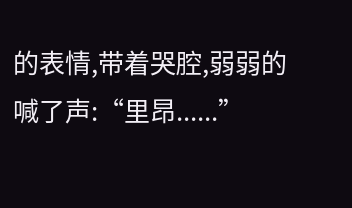的表情,带着哭腔,弱弱的喊了声:“里昂......”